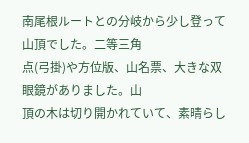南尾根ルートとの分岐から少し登って山頂でした。二等三角
点(弓掛)や方位版、山名票、大きな双眼鏡がありました。山
頂の木は切り開かれていて、素晴らし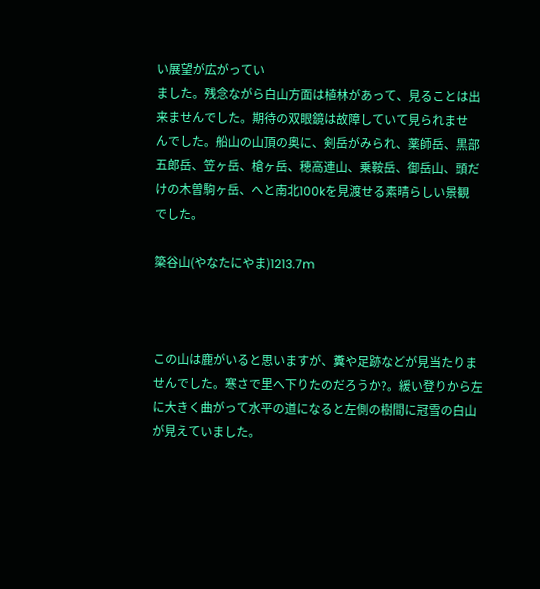い展望が広がってい
ました。残念ながら白山方面は植林があって、見ることは出
来ませんでした。期待の双眼鏡は故障していて見られませ
んでした。船山の山頂の奥に、剣岳がみられ、薬師岳、黒部
五郎岳、笠ヶ岳、槍ヶ岳、穂高連山、乗鞍岳、御岳山、頭だ
けの木曽駒ヶ岳、へと南北100kを見渡せる素晴らしい景観
でした。

簗谷山(やなたにやま)1213.7m



この山は鹿がいると思いますが、糞や足跡などが見当たりま
せんでした。寒さで里へ下りたのだろうか?。緩い登りから左
に大きく曲がって水平の道になると左側の樹間に冠雪の白山
が見えていました。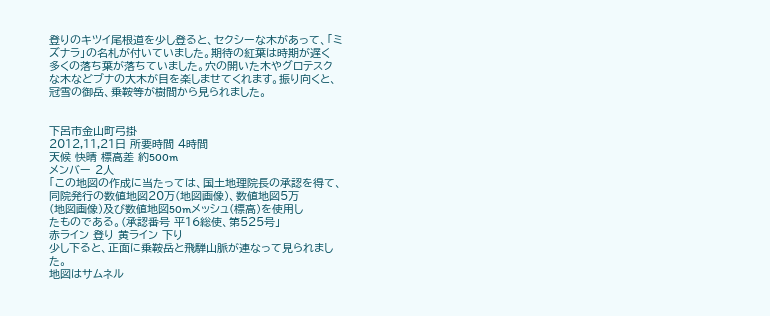登りのキツイ尾根道を少し登ると、セクシーな木があって、「ミ
ズナラ」の名札が付いていました。期待の紅葉は時期が遅く
多くの落ち葉が落ちていました。穴の開いた木やグロテスク
な木などブナの大木が目を楽しませてくれます。振り向くと、
冠雪の御岳、乗鞍等が樹間から見られました。


下呂市金山町弓掛
2012,11,21日 所要時間 4時間
天候 快晴 標高差 約500m
メンバー 2人
「この地図の作成に当たっては、国土地理院長の承認を得て、
同院発行の数値地図20万(地図画像)、数値地図5万
(地図画像)及び数値地図50mメッシュ(標高)を使用し
たものである。(承認番号 平16総使、第525号」
赤ライン 登り 黄ライン 下り
少し下ると、正面に乗鞍岳と飛騨山脈が連なって見られまし
た。
地図はサムネル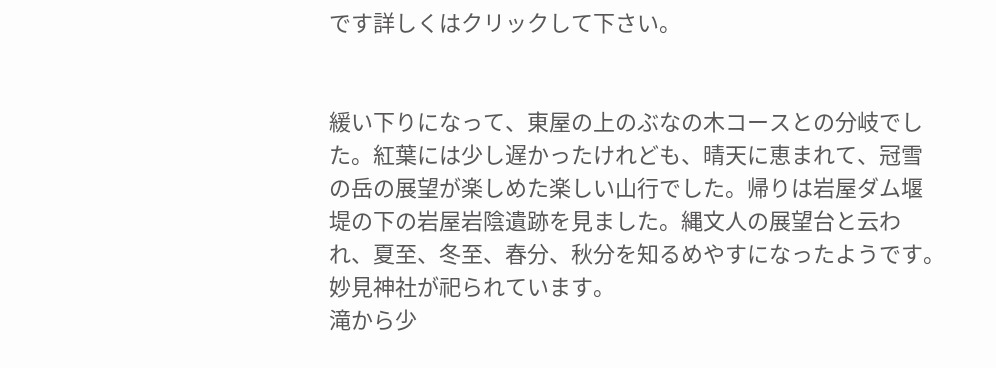です詳しくはクリックして下さい。


緩い下りになって、東屋の上のぶなの木コースとの分岐でし
た。紅葉には少し遅かったけれども、晴天に恵まれて、冠雪
の岳の展望が楽しめた楽しい山行でした。帰りは岩屋ダム堰
堤の下の岩屋岩陰遺跡を見ました。縄文人の展望台と云わ
れ、夏至、冬至、春分、秋分を知るめやすになったようです。
妙見神社が祀られています。
滝から少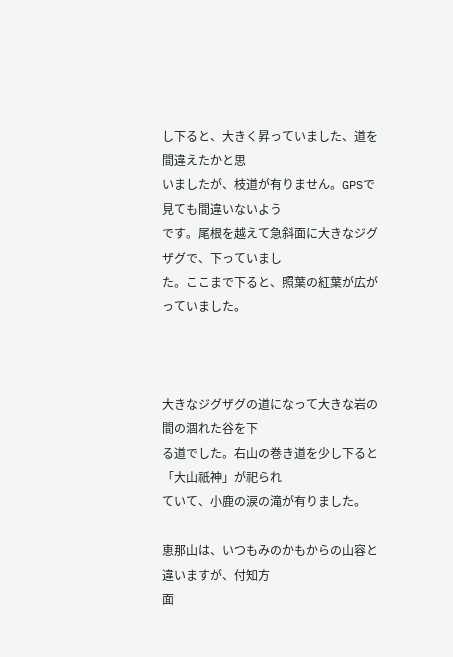し下ると、大きく昇っていました、道を間違えたかと思
いましたが、枝道が有りません。GPSで見ても間違いないよう
です。尾根を越えて急斜面に大きなジグザグで、下っていまし
た。ここまで下ると、照葉の紅葉が広がっていました。



大きなジグザグの道になって大きな岩の間の涸れた谷を下
る道でした。右山の巻き道を少し下ると「大山祇神」が祀られ
ていて、小鹿の涙の滝が有りました。

恵那山は、いつもみのかもからの山容と違いますが、付知方
面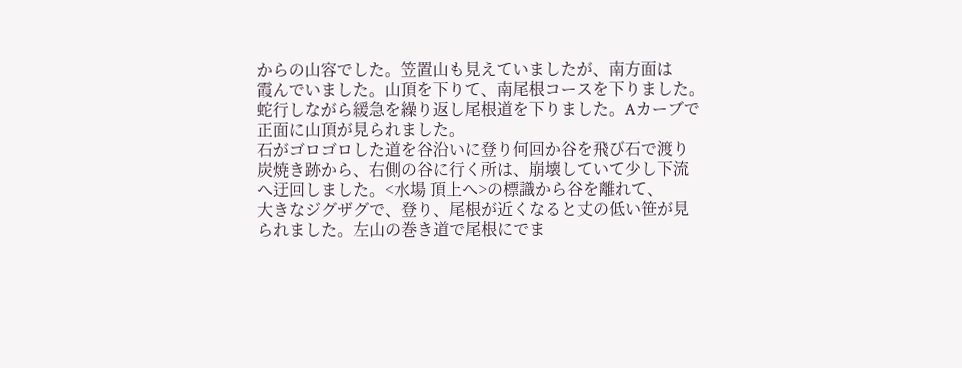からの山容でした。笠置山も見えていましたが、南方面は
霞んでいました。山頂を下りて、南尾根コースを下りました。
蛇行しながら緩急を繰り返し尾根道を下りました。Aカーブで
正面に山頂が見られました。
石がゴロゴロした道を谷沿いに登り何回か谷を飛び石で渡り
炭焼き跡から、右側の谷に行く所は、崩壊していて少し下流
へ迂回しました。<水場 頂上へ>の標識から谷を離れて、
大きなジグザグで、登り、尾根が近くなると丈の低い笹が見
られました。左山の巻き道で尾根にでま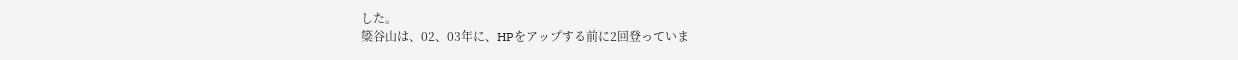した。
簗谷山は、02、03年に、HPをアップする前に2回登っていま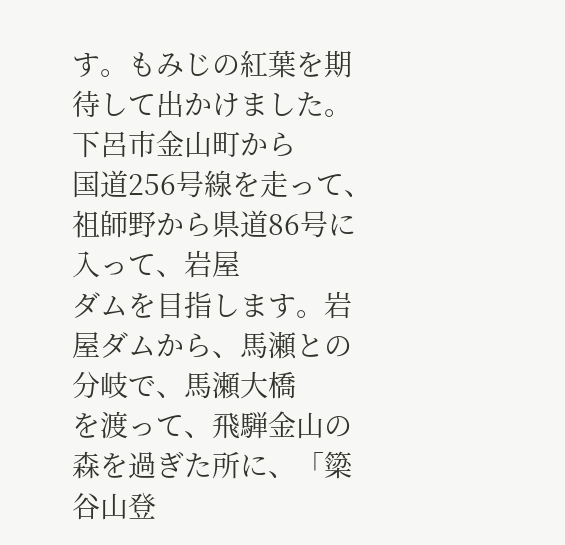す。もみじの紅葉を期待して出かけました。下呂市金山町から
国道256号線を走って、祖師野から県道86号に入って、岩屋
ダムを目指します。岩屋ダムから、馬瀬との分岐で、馬瀬大橋
を渡って、飛騨金山の森を過ぎた所に、「簗谷山登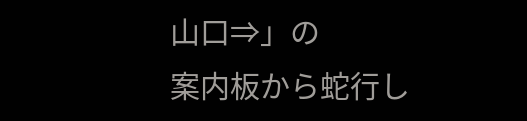山口⇒」の
案内板から蛇行し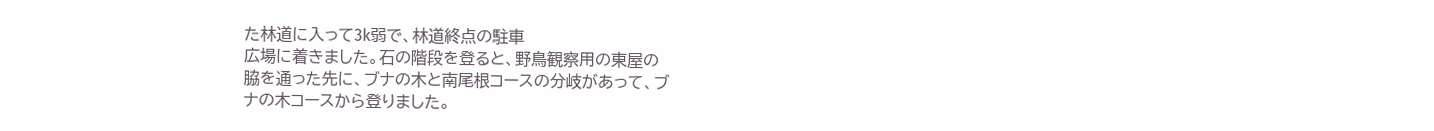た林道に入って3k弱で、林道終点の駐車
広場に着きました。石の階段を登ると、野鳥観察用の東屋の
脇を通った先に、ブナの木と南尾根コースの分岐があって、ブ
ナの木コースから登りました。